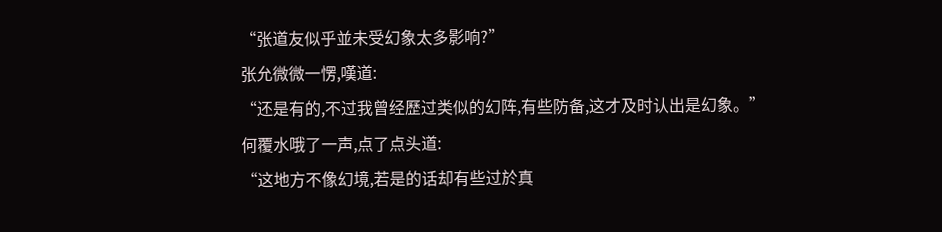“张道友似乎並未受幻象太多影响?”
张允微微一愣,嘆道:
“还是有的,不过我曾经歷过类似的幻阵,有些防备,这才及时认出是幻象。”
何覆水哦了一声,点了点头道:
“这地方不像幻境,若是的话却有些过於真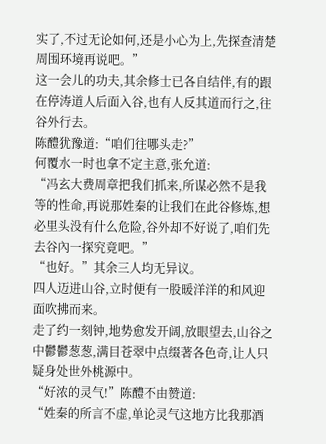实了,不过无论如何,还是小心为上,先探查清楚周围环境再说吧。”
这一会儿的功夫,其余修士已各自结伴,有的跟在停涛道人后面入谷,也有人反其道而行之,往谷外行去。
陈醴犹豫道:“咱们往哪头走?”
何覆水一时也拿不定主意,张允道:
“冯玄大费周章把我们抓来,所谋必然不是我等的性命,再说那姓秦的让我们在此谷修炼,想必里头没有什么危险,谷外却不好说了,咱们先去谷內一探究竟吧。”
“也好。”其余三人均无异议。
四人迈进山谷,立时便有一股暖洋洋的和风迎面吹拂而来。
走了约一刻钟,地势愈发开阔,放眼望去,山谷之中鬱鬱葱葱,满目苍翠中点缀著各色奇,让人只疑身处世外桃源中。
“好浓的灵气!”陈醴不由赞道:
“姓秦的所言不虚,单论灵气这地方比我那酒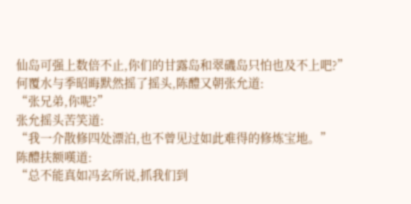仙岛可强上数倍不止,你们的甘露岛和翠磯岛只怕也及不上吧?”
何覆水与季昭晦默然摇了摇头,陈醴又朝张允道:
“张兄弟,你呢?”
张允摇头苦笑道:
“我一介散修四处漂泊,也不曾见过如此难得的修炼宝地。”
陈醴扶额嘆道:
“总不能真如冯玄所说,抓我们到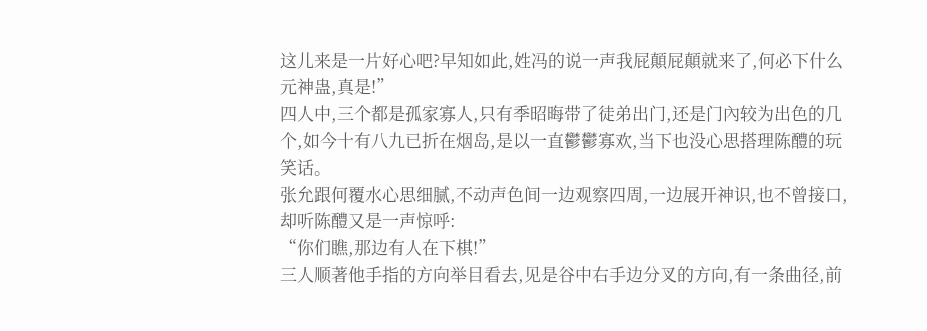这儿来是一片好心吧?早知如此,姓冯的说一声我屁顛屁顛就来了,何必下什么元神蛊,真是!”
四人中,三个都是孤家寡人,只有季昭晦带了徒弟出门,还是门內较为出色的几个,如今十有八九已折在烟岛,是以一直鬱鬱寡欢,当下也没心思搭理陈醴的玩笑话。
张允跟何覆水心思细腻,不动声色间一边观察四周,一边展开神识,也不曾接口,却听陈醴又是一声惊呼:
“你们瞧,那边有人在下棋!”
三人顺著他手指的方向举目看去,见是谷中右手边分叉的方向,有一条曲径,前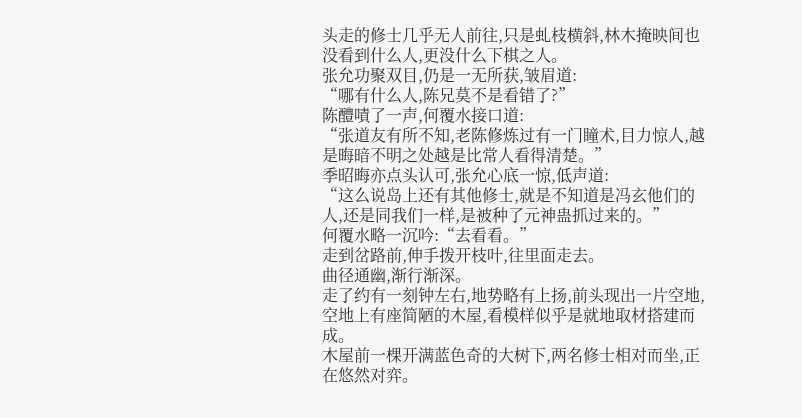头走的修士几乎无人前往,只是虬枝横斜,林木掩映间也没看到什么人,更没什么下棋之人。
张允功聚双目,仍是一无所获,皱眉道:
“哪有什么人,陈兄莫不是看错了?”
陈醴嘖了一声,何覆水接口道:
“张道友有所不知,老陈修炼过有一门瞳术,目力惊人,越是晦暗不明之处越是比常人看得清楚。”
季昭晦亦点头认可,张允心底一惊,低声道:
“这么说岛上还有其他修士,就是不知道是冯玄他们的人,还是同我们一样,是被种了元神蛊抓过来的。”
何覆水略一沉吟:“去看看。”
走到岔路前,伸手拨开枝叶,往里面走去。
曲径通幽,渐行渐深。
走了约有一刻钟左右,地势略有上扬,前头现出一片空地,空地上有座简陋的木屋,看模样似乎是就地取材搭建而成。
木屋前一棵开满蓝色奇的大树下,两名修士相对而坐,正在悠然对弈。